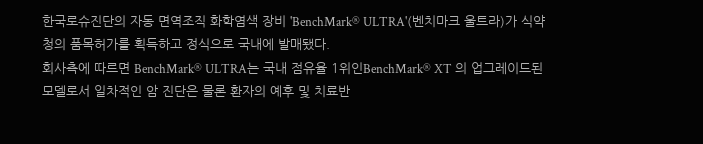한국로슈진단의 자동 면역조직 화학염색 장비 'BenchMark® ULTRA'(벤치마크 울트라)가 식약청의 품목허가를 획득하고 정식으로 국내에 발매됐다.
회사측에 따르면 BenchMark® ULTRA는 국내 점유율 1위인BenchMark® XT 의 업그레이드된 모델로서 일차적인 암 진단은 물론 환자의 예후 및 치료반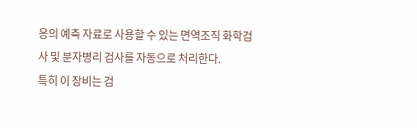응의 예측 자료로 사용할 수 있는 면역조직 화학검사 및 분자병리 검사를 자동으로 처리한다.
특히 이 장비는 검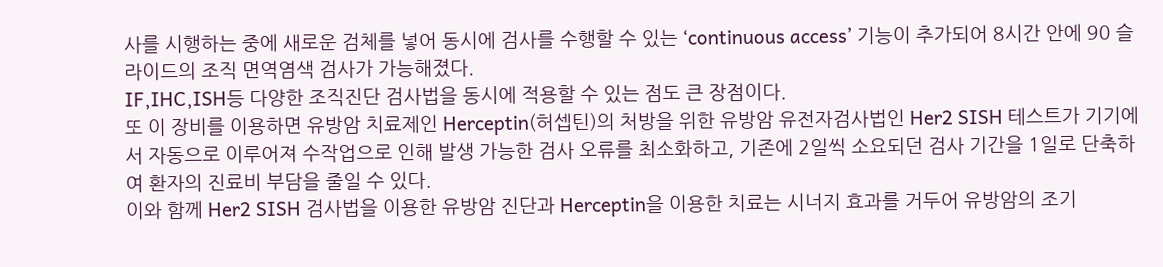사를 시행하는 중에 새로운 검체를 넣어 동시에 검사를 수행할 수 있는 ‘continuous access’ 기능이 추가되어 8시간 안에 90 슬라이드의 조직 면역염색 검사가 가능해졌다.
IF,IHC,ISH등 다양한 조직진단 검사법을 동시에 적용할 수 있는 점도 큰 장점이다.
또 이 장비를 이용하면 유방암 치료제인 Herceptin(허셉틴)의 처방을 위한 유방암 유전자검사법인 Her2 SISH 테스트가 기기에서 자동으로 이루어져 수작업으로 인해 발생 가능한 검사 오류를 최소화하고, 기존에 2일씩 소요되던 검사 기간을 1일로 단축하여 환자의 진료비 부담을 줄일 수 있다.
이와 함께 Her2 SISH 검사법을 이용한 유방암 진단과 Herceptin을 이용한 치료는 시너지 효과를 거두어 유방암의 조기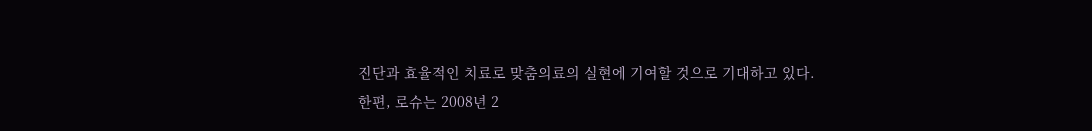진단과 효율적인 치료로 맞춤의료의 실현에 기여할 것으로 기대하고 있다.
한편, 로슈는 2008년 2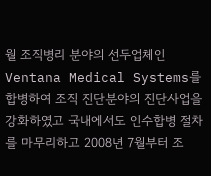월 조직병리 분야의 선두업체인 Ventana Medical Systems를 합병하여 조직 진단분야의 진단사업을 강화하였고 국내에서도 인수합병 절차를 마무리하고 2008년 7월부터 조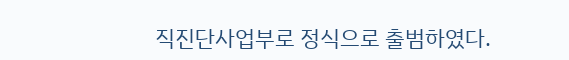직진단사업부로 정식으로 출범하였다.